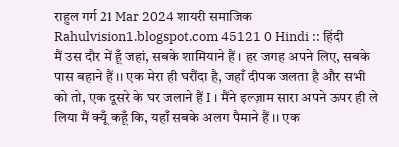राहुल गर्ग 21 Mar 2024 शायरी समाजिक Rahulvision1.blogspot.com 45121 0 Hindi :: हिंदी
मैं उस दौर में हूँ जहां, सबके शामियाने हैं । हर जगह अपने लिए, सबके पास बहाने हैं ।। एक मेरा ही घरौंदा है, जहाँ दीपक जलता है और सभी को तो, एक दूसरे के घर जलाने हैं I । मैंने इल्ज़ाम सारा अपने ऊपर ही ले लिया मैं क्यूँ कहूँ कि, यहाँ सबके अलग पैमाने हैं ।। एक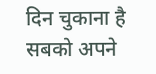दिन चुकाना है सबको अपने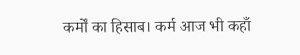कर्मों का हिसाब। कर्म आज भी कहाँ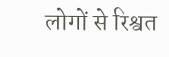लोगों से रिश्वत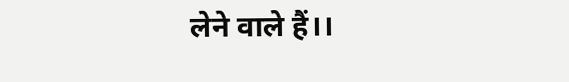लेने वाले हैं।।